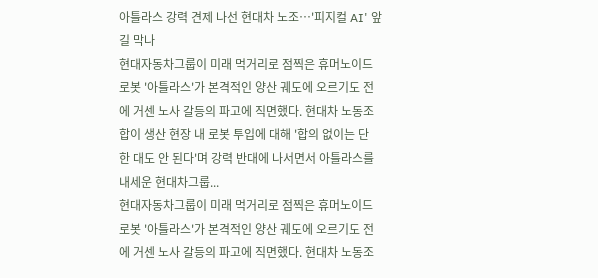아틀라스 강력 견제 나선 현대차 노조…'피지컬 AI' 앞길 막나
현대자동차그룹이 미래 먹거리로 점찍은 휴머노이드 로봇 '아틀라스'가 본격적인 양산 궤도에 오르기도 전에 거센 노사 갈등의 파고에 직면했다. 현대차 노동조합이 생산 현장 내 로봇 투입에 대해 '합의 없이는 단 한 대도 안 된다'며 강력 반대에 나서면서 아틀라스를 내세운 현대차그룹...
현대자동차그룹이 미래 먹거리로 점찍은 휴머노이드 로봇 '아틀라스'가 본격적인 양산 궤도에 오르기도 전에 거센 노사 갈등의 파고에 직면했다. 현대차 노동조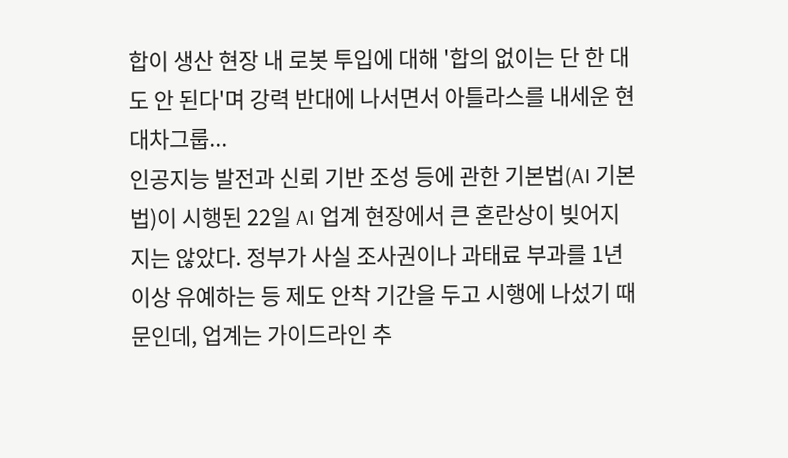합이 생산 현장 내 로봇 투입에 대해 '합의 없이는 단 한 대도 안 된다'며 강력 반대에 나서면서 아틀라스를 내세운 현대차그룹...
인공지능 발전과 신뢰 기반 조성 등에 관한 기본법(AI 기본법)이 시행된 22일 AI 업계 현장에서 큰 혼란상이 빚어지지는 않았다. 정부가 사실 조사권이나 과태료 부과를 1년 이상 유예하는 등 제도 안착 기간을 두고 시행에 나섰기 때문인데, 업계는 가이드라인 추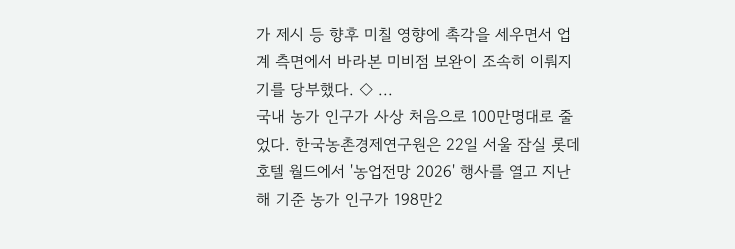가 제시 등 향후 미칠 영향에 촉각을 세우면서 업계 측면에서 바라본 미비점 보완이 조속히 이뤄지기를 당부했다. ◇ ...
국내 농가 인구가 사상 처음으로 100만명대로 줄었다. 한국농촌경제연구원은 22일 서울 잠실 롯데호텔 월드에서 '농업전망 2026' 행사를 열고 지난해 기준 농가 인구가 198만2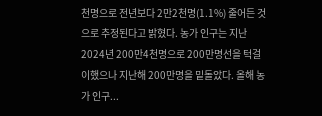천명으로 전년보다 2만2천명(1.1%) 줄어든 것으로 추정된다고 밝혔다. 농가 인구는 지난 2024년 200만4천명으로 200만명선을 턱걸이했으나 지난해 200만명을 밑돌았다. 올해 농가 인구...